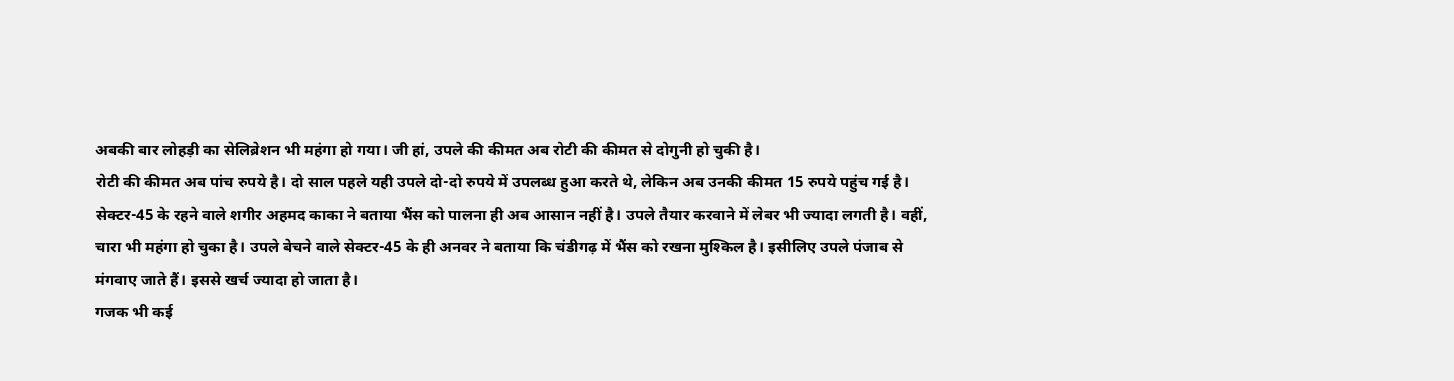अबकी बार लोहड़ी का सेलिब्रेशन भी महंगा हो गया। जी हां, उपले की कीमत अब रोटी की कीमत से दोगुनी हो चुकी है।
रोटी की कीमत अब पांच रुपये है। दो साल पहले यही उपले दो-दो रुपये में उपलब्ध हुआ करते थे, लेकिन अब उनकी कीमत 15 रुपये पहुंच गई है।
सेक्टर-45 के रहने वाले शगीर अहमद काका ने बताया भैंस को पालना ही अब आसान नहीं है। उपले तैयार करवाने में लेबर भी ज्यादा लगती है। वहीं, चारा भी महंगा हो चुका है। उपले बेचने वाले सेक्टर-45 के ही अनवर ने बताया कि चंडीगढ़ में भैंस को रखना मुश्किल है। इसीलिए उपले पंजाब से मंगवाए जाते हैं। इससे खर्च ज्यादा हो जाता है।
गजक भी कई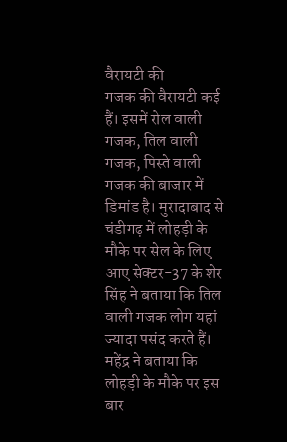वैरायटी की
गजक की वैरायटी कई हैं। इसमें रोल वाली गजक, तिल वाली गजक, पिस्ते वाली गजक की बाजार में डिमांड है। मुरादाबाद से चंडीगढ़ में लोहड़ी के मौके पर सेल के लिए आए सेक्टर-37 के शेर सिंह ने बताया कि तिल वाली गजक लोग यहां ज्यादा पसंद करते हैं। महेंद्र ने बताया कि लोहड़ी के मौके पर इस बार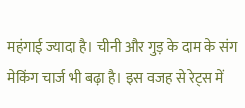महंगाई ज्यादा है। चीनी और गुड़ के दाम के संग मेकिंग चार्ज भी बढ़ा है। इस वजह से रेट्स में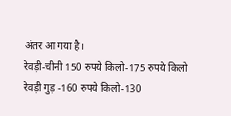अंतर आ गया है।
रेवड़ी-चीनी 150 रुपये किलो-175 रुपये किलो
रेवड़ी गुड़ -160 रुपये किलो-130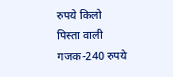रुपये किलो
पिस्ता वाली गजक-240 रुपये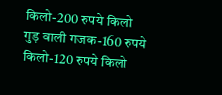किलो-200 रुपये किलो
गुड़ वाली गजक-160 रुपये किलो-120 रुपये किलो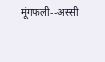मूंगफली--अस्सी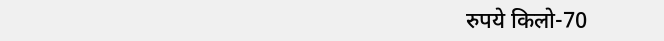रुपये किलो-70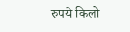रुपये किलो